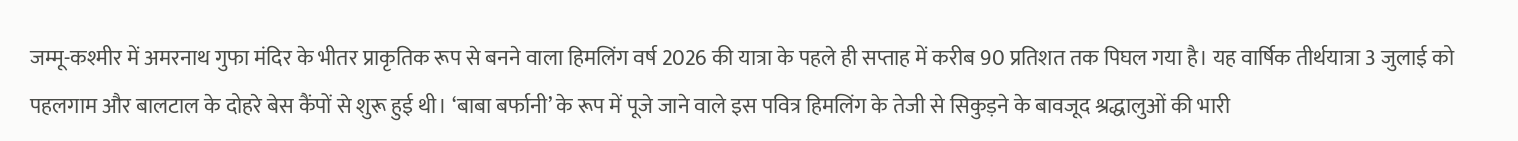जम्मू-कश्मीर में अमरनाथ गुफा मंदिर के भीतर प्राकृतिक रूप से बनने वाला हिमलिंग वर्ष 2026 की यात्रा के पहले ही सप्ताह में करीब 90 प्रतिशत तक पिघल गया है। यह वार्षिक तीर्थयात्रा 3 जुलाई को पहलगाम और बालटाल के दोहरे बेस कैंपों से शुरू हुई थी। ‘बाबा बर्फानी’ के रूप में पूजे जाने वाले इस पवित्र हिमलिंग के तेजी से सिकुड़ने के बावजूद श्रद्धालुओं की भारी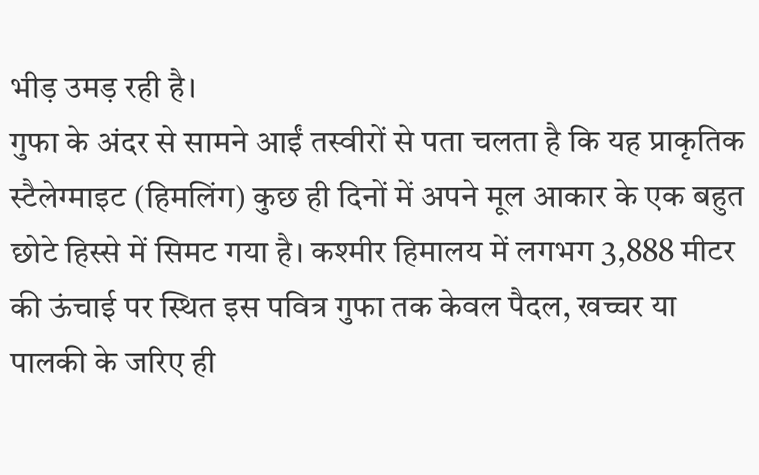भीड़ उमड़ रही है।
गुफा के अंदर से सामने आईं तस्वीरों से पता चलता है कि यह प्राकृतिक स्टैलेग्माइट (हिमलिंग) कुछ ही दिनों में अपने मूल आकार के एक बहुत छोटे हिस्से में सिमट गया है। कश्मीर हिमालय में लगभग 3,888 मीटर की ऊंचाई पर स्थित इस पवित्र गुफा तक केवल पैदल, खच्चर या पालकी के जरिए ही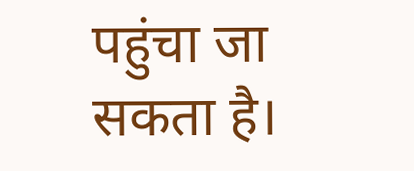पहुंचा जा सकता है।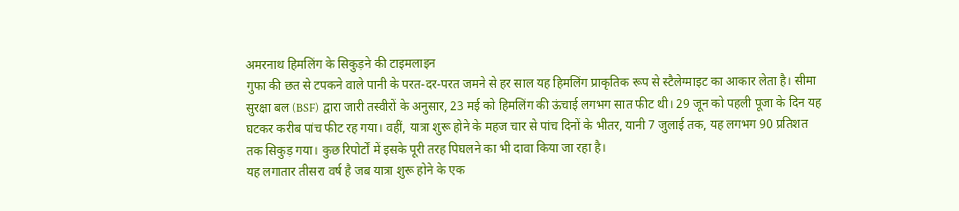अमरनाथ हिमलिंग के सिकुड़ने की टाइमलाइन
गुफा की छत से टपकने वाले पानी के परत-दर-परत जमने से हर साल यह हिमलिंग प्राकृतिक रूप से स्टैलेग्माइट का आकार लेता है। सीमा सुरक्षा बल (BSF) द्वारा जारी तस्वीरों के अनुसार, 23 मई को हिमलिंग की ऊंचाई लगभग सात फीट थी। 29 जून को पहली पूजा के दिन यह घटकर करीब पांच फीट रह गया। वहीं, यात्रा शुरू होने के महज चार से पांच दिनों के भीतर, यानी 7 जुलाई तक, यह लगभग 90 प्रतिशत तक सिकुड़ गया। कुछ रिपोर्टों में इसके पूरी तरह पिघलने का भी दावा किया जा रहा है।
यह लगातार तीसरा वर्ष है जब यात्रा शुरू होने के एक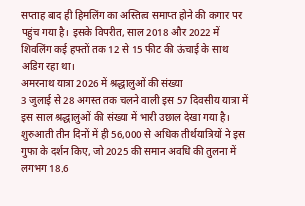सप्ताह बाद ही हिमलिंग का अस्तित्व समाप्त होने की कगार पर पहुंच गया है। इसके विपरीत, साल 2018 और 2022 में शिवलिंग कई हफ्तों तक 12 से 15 फीट की ऊंचाई के साथ अडिग रहा था।
अमरनाथ यात्रा 2026 में श्रद्धालुओं की संख्या
3 जुलाई से 28 अगस्त तक चलने वाली इस 57 दिवसीय यात्रा में इस साल श्रद्धालुओं की संख्या में भारी उछाल देखा गया है। शुरुआती तीन दिनों में ही 56,000 से अधिक तीर्थयात्रियों ने इस गुफा के दर्शन किए, जो 2025 की समान अवधि की तुलना में लगभग 18.6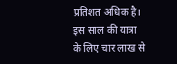प्रतिशत अधिक है। इस साल की यात्रा के लिए चार लाख से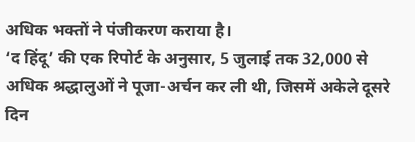अधिक भक्तों ने पंजीकरण कराया है।
‘द हिंदू’ की एक रिपोर्ट के अनुसार, 5 जुलाई तक 32,000 से अधिक श्रद्धालुओं ने पूजा-अर्चन कर ली थी, जिसमें अकेले दूसरे दिन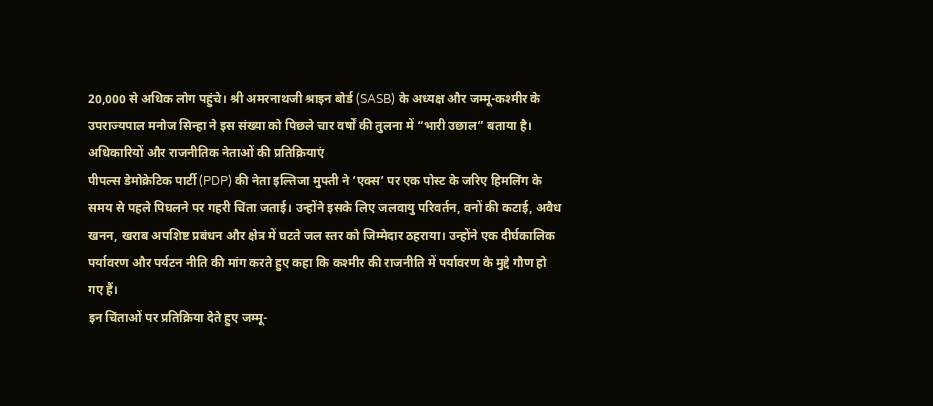20,000 से अधिक लोग पहुंचे। श्री अमरनाथजी श्राइन बोर्ड (SASB) के अध्यक्ष और जम्मू-कश्मीर के उपराज्यपाल मनोज सिन्हा ने इस संख्या को पिछले चार वर्षों की तुलना में “भारी उछाल” बताया है।
अधिकारियों और राजनीतिक नेताओं की प्रतिक्रियाएं
पीपल्स डेमोक्रेटिक पार्टी (PDP) की नेता इल्तिजा मुफ्ती ने ‘एक्स’ पर एक पोस्ट के जरिए हिमलिंग के समय से पहले पिघलने पर गहरी चिंता जताई। उन्होंने इसके लिए जलवायु परिवर्तन, वनों की कटाई, अवैध खनन, खराब अपशिष्ट प्रबंधन और क्षेत्र में घटते जल स्तर को जिम्मेदार ठहराया। उन्होंने एक दीर्घकालिक पर्यावरण और पर्यटन नीति की मांग करते हुए कहा कि कश्मीर की राजनीति में पर्यावरण के मुद्दे गौण हो गए हैं।
इन चिंताओं पर प्रतिक्रिया देते हुए जम्मू-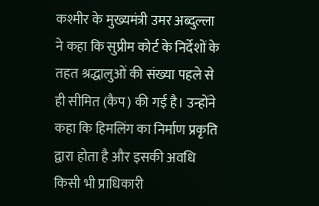कश्मीर के मुख्यमंत्री उमर अब्दुल्ला ने कहा कि सुप्रीम कोर्ट के निर्देशों के तहत श्रद्धालुओं की संख्या पहले से ही सीमित (कैप) की गई है। उन्होंने कहा कि हिमलिंग का निर्माण प्रकृति द्वारा होता है और इसकी अवधि किसी भी प्राधिकारी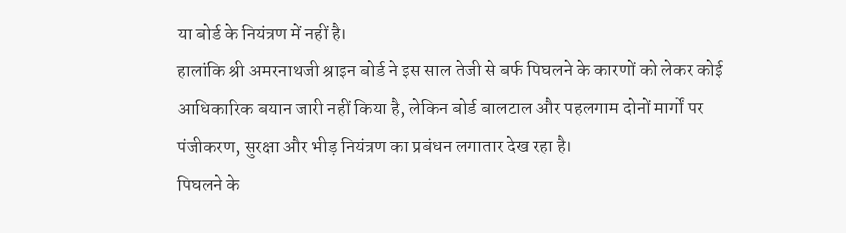या बोर्ड के नियंत्रण में नहीं है।
हालांकि श्री अमरनाथजी श्राइन बोर्ड ने इस साल तेजी से बर्फ पिघलने के कारणों को लेकर कोई आधिकारिक बयान जारी नहीं किया है, लेकिन बोर्ड बालटाल और पहलगाम दोनों मार्गों पर पंजीकरण, सुरक्षा और भीड़ नियंत्रण का प्रबंधन लगातार देख रहा है।
पिघलने के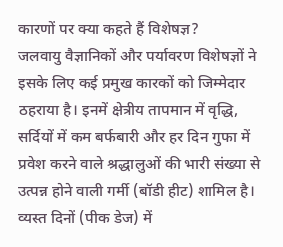कारणों पर क्या कहते हैं विशेषज्ञ?
जलवायु वैज्ञानिकों और पर्यावरण विशेषज्ञों ने इसके लिए कई प्रमुख कारकों को जिम्मेदार ठहराया है। इनमें क्षेत्रीय तापमान में वृद्धि, सर्दियों में कम बर्फबारी और हर दिन गुफा में प्रवेश करने वाले श्रद्धालुओं की भारी संख्या से उत्पन्न होने वाली गर्मी (बॉडी हीट) शामिल है। व्यस्त दिनों (पीक डेज) में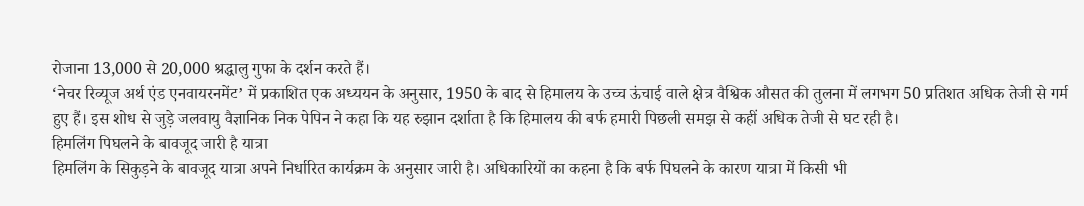रोजाना 13,000 से 20,000 श्रद्धालु गुफा के दर्शन करते हैं।
‘नेचर रिव्यूज अर्थ एंड एनवायरनमेंट’ में प्रकाशित एक अध्ययन के अनुसार, 1950 के बाद से हिमालय के उच्च ऊंचाई वाले क्षेत्र वैश्विक औसत की तुलना में लगभग 50 प्रतिशत अधिक तेजी से गर्म हुए हैं। इस शोध से जुड़े जलवायु वैज्ञानिक निक पेपिन ने कहा कि यह रुझान दर्शाता है कि हिमालय की बर्फ हमारी पिछली समझ से कहीं अधिक तेजी से घट रही है।
हिमलिंग पिघलने के बावजूद जारी है यात्रा
हिमलिंग के सिकुड़ने के बावजूद यात्रा अपने निर्धारित कार्यक्रम के अनुसार जारी है। अधिकारियों का कहना है कि बर्फ पिघलने के कारण यात्रा में किसी भी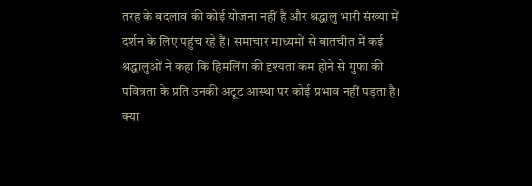तरह के बदलाव की कोई योजना नहीं है और श्रद्धालु भारी संख्या में दर्शन के लिए पहुंच रहे हैं। समाचार माध्यमों से बातचीत में कई श्रद्धालुओं ने कहा कि हिमलिंग की दृश्यता कम होने से गुफा की पवित्रता के प्रति उनकी अटूट आस्था पर कोई प्रभाव नहीं पड़ता है।
क्या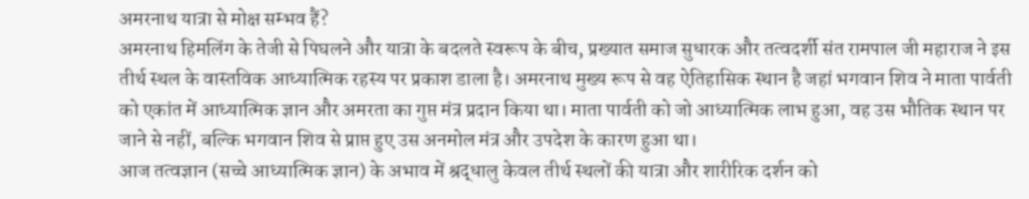अमरनाथ यात्रा से मोक्ष सम्भव हैं?
अमरनाथ हिमलिंग के तेजी से पिघलने और यात्रा के बदलते स्वरूप के बीच, प्रख्यात समाज सुधारक और तत्वदर्शी संत रामपाल जी महाराज ने इस तीर्थ स्थल के वास्तविक आध्यात्मिक रहस्य पर प्रकाश डाला है। अमरनाथ मुख्य रूप से वह ऐतिहासिक स्थान है जहां भगवान शिव ने माता पार्वती को एकांत में आध्यात्मिक ज्ञान और अमरता का गुप्त मंत्र प्रदान किया था। माता पार्वती को जो आध्यात्मिक लाभ हुआ, वह उस भौतिक स्थान पर जाने से नहीं, बल्कि भगवान शिव से प्राप्त हुए उस अनमोल मंत्र और उपदेश के कारण हुआ था।
आज तत्वज्ञान (सच्चे आध्यात्मिक ज्ञान) के अभाव में श्रद्धालु केवल तीर्थ स्थलों की यात्रा और शारीरिक दर्शन को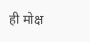ही मोक्ष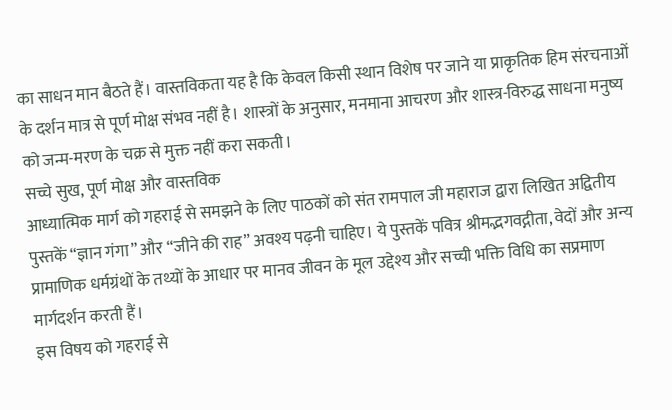का साधन मान बैठते हैं। वास्तविकता यह है कि केवल किसी स्थान विशेष पर जाने या प्राकृतिक हिम संरचनाओं के दर्शन मात्र से पूर्ण मोक्ष संभव नहीं है। शास्त्रों के अनुसार, मनमाना आचरण और शास्त्र-विरुद्ध साधना मनुष्य को जन्म-मरण के चक्र से मुक्त नहीं करा सकती।
सच्चे सुख, पूर्ण मोक्ष और वास्तविक
आध्यात्मिक मार्ग को गहराई से समझने के लिए पाठकों को संत रामपाल जी महाराज द्वारा लिखित अद्वितीय पुस्तकें “ज्ञान गंगा” और “जीने की राह” अवश्य पढ़नी चाहिए। ये पुस्तकें पवित्र श्रीमद्भगवद्गीता, वेदों और अन्य प्रामाणिक धर्मग्रंथों के तथ्यों के आधार पर मानव जीवन के मूल उद्देश्य और सच्ची भक्ति विधि का सप्रमाण मार्गदर्शन करती हैं।
इस विषय को गहराई से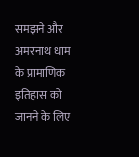समझने और अमरनाथ धाम के प्रामाणिक इतिहास को जानने के लिए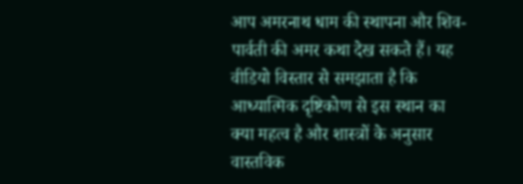आप अमरनाथ धाम की स्थापना और शिव-पार्वती की अमर कथा देख सकते हैं। यह वीडियो विस्तार से समझाता है कि आध्यात्मिक दृष्टिकोण से इस स्थान का क्या महत्व है और शास्त्रों के अनुसार वास्तविक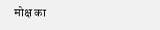मोक्ष का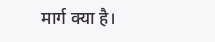मार्ग क्या है।